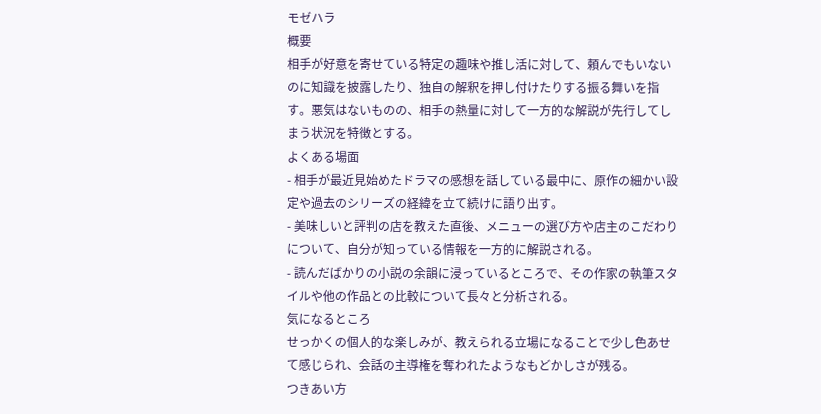モゼハラ
概要
相手が好意を寄せている特定の趣味や推し活に対して、頼んでもいないのに知識を披露したり、独自の解釈を押し付けたりする振る舞いを指す。悪気はないものの、相手の熱量に対して一方的な解説が先行してしまう状況を特徴とする。
よくある場面
- 相手が最近見始めたドラマの感想を話している最中に、原作の細かい設定や過去のシリーズの経緯を立て続けに語り出す。
- 美味しいと評判の店を教えた直後、メニューの選び方や店主のこだわりについて、自分が知っている情報を一方的に解説される。
- 読んだばかりの小説の余韻に浸っているところで、その作家の執筆スタイルや他の作品との比較について長々と分析される。
気になるところ
せっかくの個人的な楽しみが、教えられる立場になることで少し色あせて感じられ、会話の主導権を奪われたようなもどかしさが残る。
つきあい方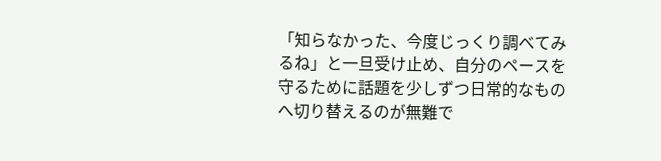「知らなかった、今度じっくり調べてみるね」と一旦受け止め、自分のペースを守るために話題を少しずつ日常的なものへ切り替えるのが無難で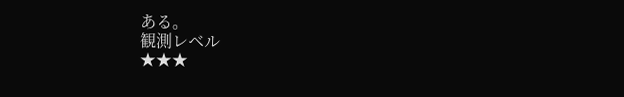ある。
観測レベル
★★★